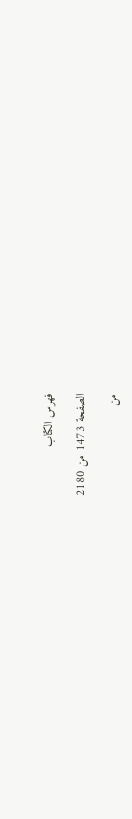فهرس الكتاب

الصفحة 1473 من 2180

من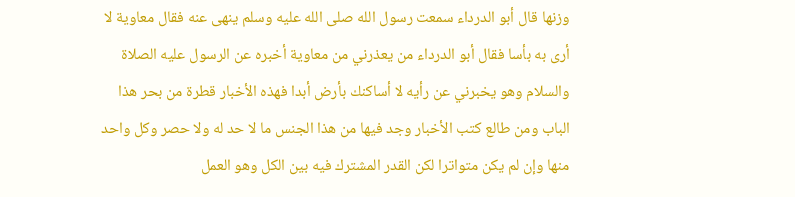وزنها قال أبو الدرداء سمعت رسول الله صلى الله عليه وسلم ينهى عنه فقال معاوية لا أرى به بأسا فقال أبو الدرداء من يعذرني من معاوية أخبره عن الرسول عليه الصلاة والسلام وهو يخبرني عن رأيه لا أساكنك بأرض أبدا فهذه الأخبار قطرة من بحر هذا الباب ومن طالع كتب الأخبار وجد فيها من هذا الجنس ما لا حد له ولا حصر وكل واحد منها وإن لم يكن متواترا لكن القدر المشترك فيه بين الكل وهو العمل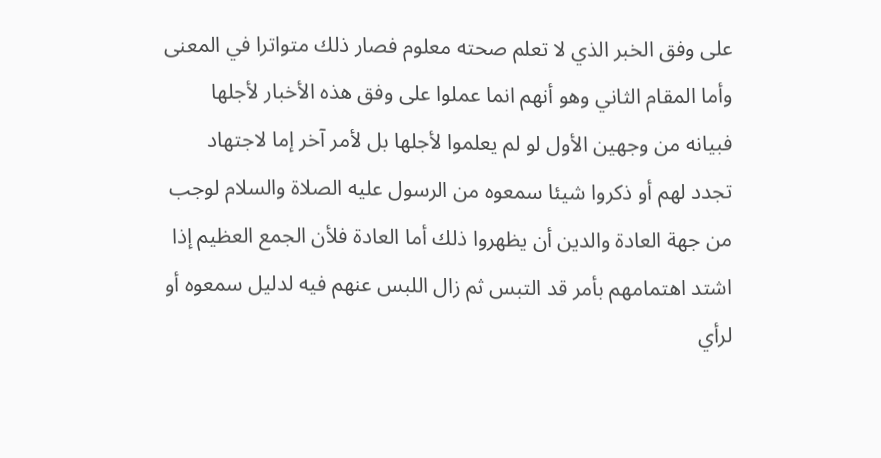على وفق الخبر الذي لا تعلم صحته معلوم فصار ذلك متواترا في المعنى وأما المقام الثاني وهو أنهم انما عملوا على وفق هذه الأخبار لأجلها فبيانه من وجهين الأول لو لم يعلموا لأجلها بل لأمر آخر إما لاجتهاد تجدد لهم أو ذكروا شيئا سمعوه من الرسول عليه الصلاة والسلام لوجب من جهة العادة والدين أن يظهروا ذلك أما العادة فلأن الجمع العظيم إذا اشتد اهتمامهم بأمر قد التبس ثم زال اللبس عنهم فيه لدليل سمعوه أو لرأي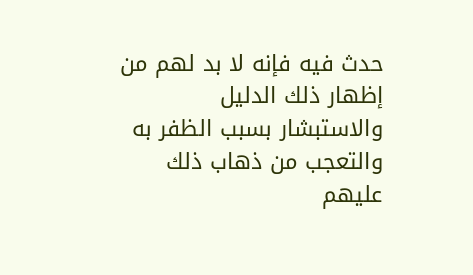حدث فيه فإنه لا بد لهم من إظهار ذلك الدليل والاستبشار بسبب الظفر به والتعجب من ذهاب ذلك عليهم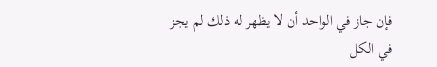فإن جاز في الواحد أن لا يظهر له ذلك لم يجز في الكل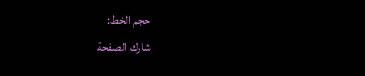حجم الخط:
شارك الصفحة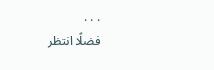. . .
فضلًا انتظر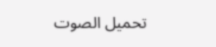تحميل الصوت